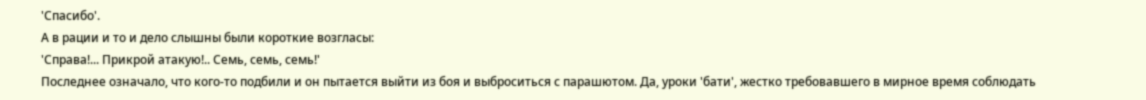'Спасибо'.
А в рации и то и дело слышны были короткие возгласы:
'Справа!... Прикрой атакую!.. Семь, семь, семь!'
Последнее означало, что кого-то подбили и он пытается выйти из боя и выброситься с парашютом. Да, уроки 'бати', жестко требовавшего в мирное время соблюдать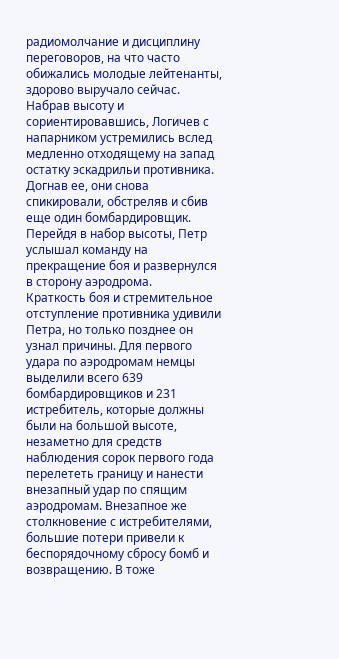радиомолчание и дисциплину переговоров, на что часто обижались молодые лейтенанты, здорово выручало сейчас.
Набрав высоту и сориентировавшись, Логичев с напарником устремились вслед медленно отходящему на запад остатку эскадрильи противника. Догнав ее, они снова спикировали, обстреляв и сбив еще один бомбардировщик. Перейдя в набор высоты, Петр услышал команду на прекращение боя и развернулся в сторону аэродрома.
Краткость боя и стремительное отступление противника удивили Петра, но только позднее он узнал причины. Для первого удара по аэродромам немцы выделили всего 639 бомбардировщиков и 231 истребитель, которые должны были на большой высоте, незаметно для средств наблюдения сорок первого года перелететь границу и нанести внезапный удар по спящим аэродромам. Внезапное же столкновение с истребителями, большие потери привели к беспорядочному сбросу бомб и возвращению. В тоже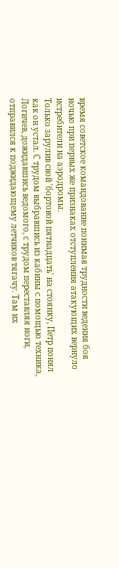время советское командование понимая трудности ведения боя ночью при первых же признаках отступления атакующих вернуло истребители на аэродромы.
Только зарулив свой 'бортовой пятнадцать' на стоянку, Петр понял как он устал. С трудом выбравшись из кабины с помощью техника, Логичев, дожидавшись ведомого, с трудом переставляя ноги, отправился к поджидающему летчиков тягачу. Там их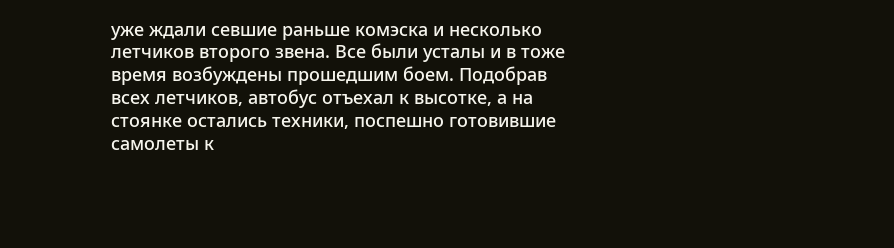уже ждали севшие раньше комэска и несколько летчиков второго звена. Все были усталы и в тоже время возбуждены прошедшим боем. Подобрав всех летчиков, автобус отъехал к высотке, а на стоянке остались техники, поспешно готовившие самолеты к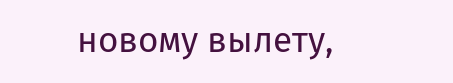новому вылету,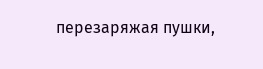перезаряжая пушки,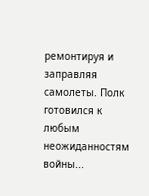ремонтируя и заправляя самолеты. Полк готовился к любым неожиданностям войны...